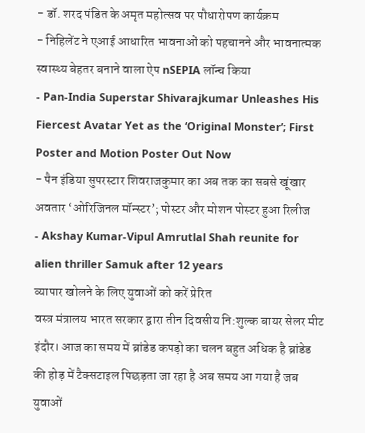- डॉ. शरद पंडित के अमृत महोत्सव पर पौधारोपण कार्यक्रम
- निहिलेंट ने एआई आधारित भावनाओं को पहचानने और भावनात्मक स्वास्थ्य बेहतर बनाने वाला ऐप nSEPIA लॉन्च किया
- Pan-India Superstar Shivarajkumar Unleashes His Fiercest Avatar Yet as the ‘Original Monster’; First Poster and Motion Poster Out Now
- पैन इंडिया सुपरस्टार शिवराजकुमार का अब तक का सबसे खूंखार अवतार ‘ओरिजिनल मॉन्स्टर’; पोस्टर और मोशन पोस्टर हुआ रिलीज
- Akshay Kumar-Vipul Amrutlal Shah reunite for alien thriller Samuk after 12 years
व्यापार खोलने के लिए युवाओं को करें प्रेरित
वस्त्र मंत्रालय भारत सरकार द्वारा तीन दिवसीय नि:शुल्क बायर सेलर मीट
इंदौर। आज का समय में ब्रांडेड कपड़ो का चलन बहुत अधिक है ब्रांडेड की होड़ में टैक्सटाइल पिछड़ता जा रहा है अब समय आ गया है जब युवाओं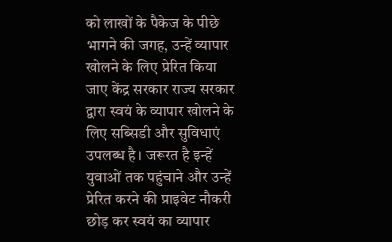को लाखों के पैकेज के पीछे भागने की जगह, उन्हें व्यापार खोलने के लिए प्रेरित किया जाए केंद्र सरकार राज्य सरकार द्वारा स्वयं के व्यापार खोलने के लिए सब्सिडी और सुविधाएं उपलब्ध है। जरूरत है इन्हें युवाओं तक पहुंचाने और उन्हें प्रेरित करने की प्राइवेट नौकरी छोड़ कर स्वयं का व्यापार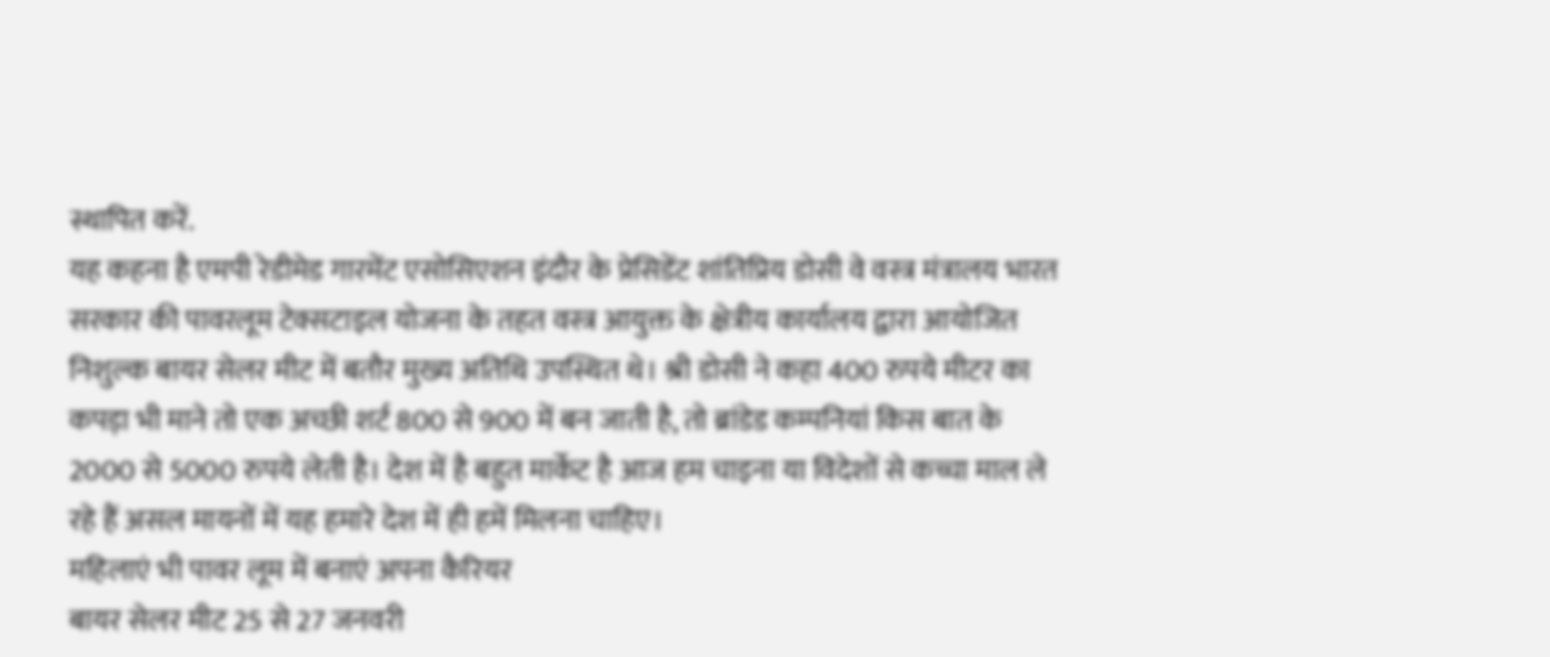स्थापित करें.
यह कहना है एमपी रेडीमेड गारमेंट एसोसिएशन इंदौर के प्रेसिडेंट शांतिप्रिय डोसी वे वस्त्र मंत्रालय भारत सरकार की पावरलूम टेक्सटाइल योजना के तहत वस्त्र आयुक्त के क्षेत्रीय कार्यालय द्वारा आयोजित निशुल्क बायर सेलर मीट में बतौर मुख्य अतिथि उपस्थित थे। श्री डोसी ने कहा 400 रुपये मीटर का कपड़ा भी माने तो एक अच्छी शर्ट 800 से 900 में बन जाती है, तो ब्रांडेड कम्पनियां किस बात के 2000 से 5000 रुपये लेती है। देश में है बहुत मार्केट है आज हम चाइना या विदेशों से कच्चा माल ले रहे हैं असल मायनों में यह हमारे देश में ही हमें मिलना चाहिए।
महिलाएं भी पावर लूम में बनाएं अपना कैरियर
बायर सेलर मीट 25 से 27 जनवरी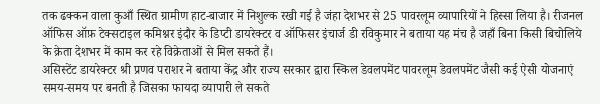तक ढक्कन वाला कुआँ स्थित ग्रामीण हाट-बाजार में निशुल्क रखी गई है जंहा देशभर से 25 पावरलूम व्यापारियों ने हिस्सा लिया है। रीजनल ऑफिस ऑफ़ टेक्सटाइल कमिश्नर इंदौर के डिप्टी डायरेक्टर व ऑफिसर इंचार्ज डी रविकुमार ने बताया यह मंच है जहाँ बिना किसी बिचोलिये के क्रेता देशभर में काम कर रहे विक्रेताओं से मिल सकते हैं।
असिस्टेंट डायरेक्टर श्री प्रणव पराशर ने बताया केंद्र और राज्य सरकार द्वारा स्किल डेवलपमेंट पावरलूम डेवलपमेंट जैसी कई ऐसी योजनाएं समय-समय पर बनती है जिसका फायदा व्यापारी ले सकते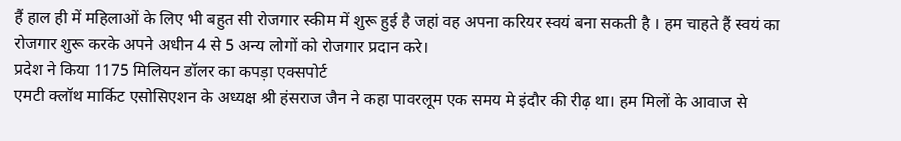हैं हाल ही में महिलाओं के लिए भी बहुत सी रोजगार स्कीम में शुरू हुई है जहां वह अपना करियर स्वयं बना सकती है । हम चाहते हैं स्वयं का रोजगार शुरू करके अपने अधीन 4 से 5 अन्य लोगों को रोजगार प्रदान करे।
प्रदेश ने किया 1175 मिलियन डॉलर का कपड़ा एक्सपोर्ट
एमटी क्लॉथ मार्किट एसोसिएशन के अध्यक्ष श्री हंसराज जैन ने कहा पावरलूम एक समय मे इंदौर की रीढ़ था। हम मिलों के आवाज से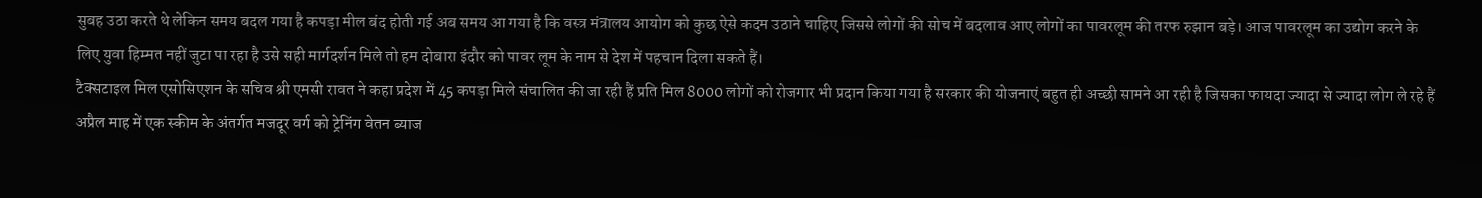सुबह उठा करते थे लेकिन समय बदल गया है कपड़ा मील बंद होती गई अब समय आ गया है कि वस्त्र मंत्रालय आयोग को कुछ ऐसे कदम उठाने चाहिए जिससे लोगों की सोच में बदलाव आए लोगों का पावरलूम की तरफ रुझान बड़े। आज पावरलूम का उद्योग करने के लिए युवा हिम्मत नहीं जुटा पा रहा है उसे सही मार्गदर्शन मिले तो हम दोबारा इंदौर को पावर लूम के नाम से देश में पहचान दिला सकते हैं।
टैक्सटाइल मिल एसोसिएशन के सचिव श्री एमसी रावत ने कहा प्रदेश में 45 कपड़ा मिले संचालित की जा रही हैं प्रति मिल 8000 लोगों को रोजगार भी प्रदान किया गया है सरकार की योजनाएं बहुत ही अच्छी सामने आ रही है जिसका फायदा ज्यादा से ज्यादा लोग ले रहे हैं अप्रैल माह में एक स्कीम के अंतर्गत मजदूर वर्ग को ट्रेनिंग वेतन ब्याज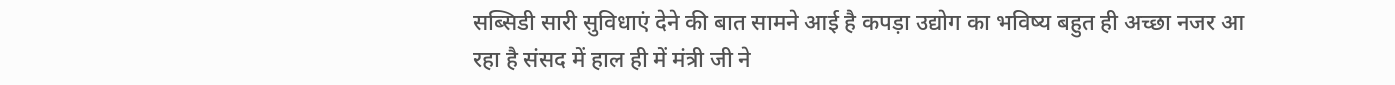सब्सिडी सारी सुविधाएं देने की बात सामने आई है कपड़ा उद्योग का भविष्य बहुत ही अच्छा नजर आ रहा है संसद में हाल ही में मंत्री जी ने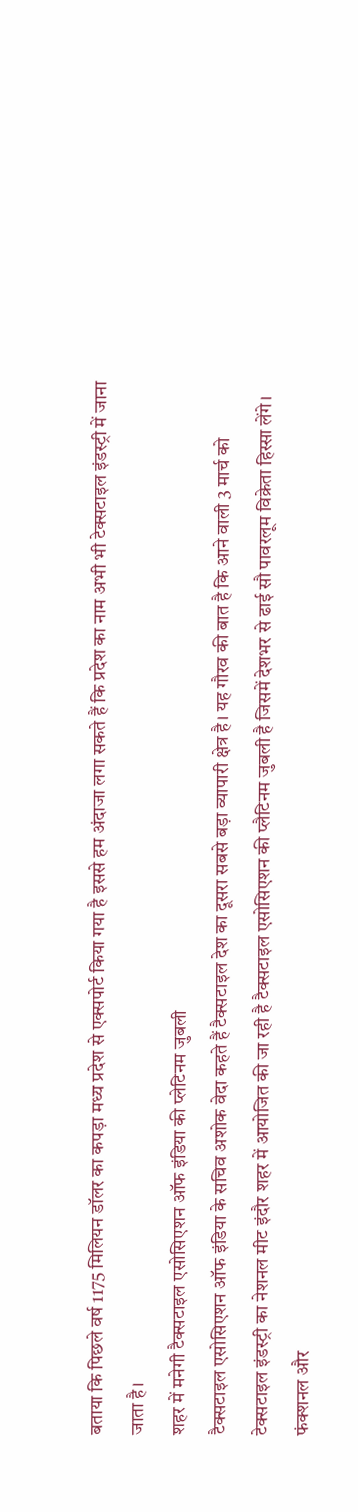बताया कि पिछले वर्ष 1175 मिलियन डॉलर का कपड़ा मध्य प्रदेश से एक्सपोर्ट किया गया है इससे हम अंदाजा लगा सकते हैं कि प्रदेश का नाम अभी भी टेक्सटाइल इंडस्ट्री में जाना जाता है।
शहर में मनेगी टैक्सटाइल एसोसिएशन ऑफ इंडिया की प्लेटिनम जुबली
टैक्सटाइल एसोसिएशन ऑफ इंडिया के सचिव अशोक वेदा कहते हैं टैक्सटाइल देश का दूसरा सबसे बड़ा व्यापारी क्षेत्र है। यह गौरव की बात है कि आने वाली 3 मार्च को टेक्सटाइल इंडस्ट्री का नेशनल मीट इंदौर शहर में आयोजित की जा रही है टैक्सटाइल एसोसिएशन की प्लैटिनम जुबली है जिसमें देशभर से ढाई सौ पावरलूम विक्रेता हिस्सा लेंगे।
फंक्शनल और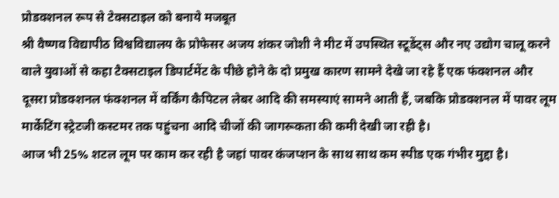प्रोडक्शनल रूप से टेक्सटाइल को बनाये मजबूत
श्री वैष्णव विद्यापीठ विश्वविद्यालय के प्रोफेसर अजय शंकर जोशी ने मीट में उपस्थित स्टूडेंट्स और नए उद्योग चालू करने वाले युवाओं से कहा टैक्सटाइल डिपार्टमेंट के पीछे होने के दो प्रमुख कारण सामने देखे जा रहे हैं एक फंक्शनल और दूसरा प्रोडक्शनल फंक्शनल में वर्किंग कैपिटल लेबर आदि की समस्याएं सामने आती हैं, जबकि प्रोडक्शनल में पावर लूम मार्केटिंग स्ट्रेटजी कस्टमर तक पहुंचना आदि चीजों की जागरूकता की कमी देखी जा रही है।
आज भी 25% शटल लूम पर काम कर रही है जहां पावर कंजप्शन के साथ साथ कम स्पीड एक गंभीर मुद्दा है।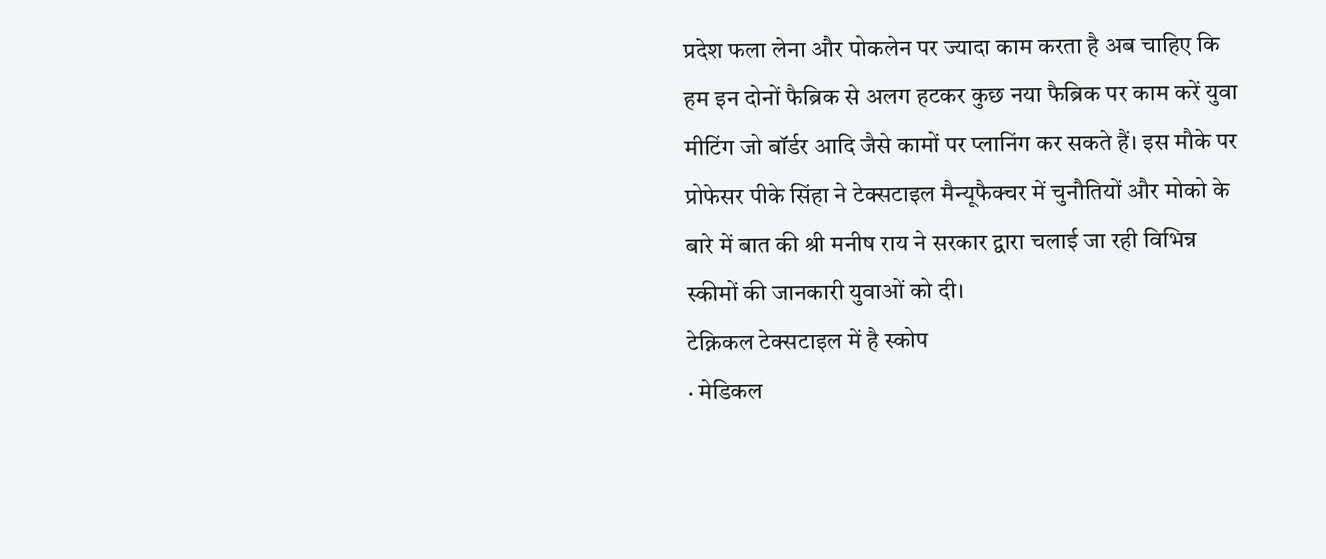प्रदेश फला लेना और पोकलेन पर ज्यादा काम करता है अब चाहिए कि हम इन दोनों फैब्रिक से अलग हटकर कुछ नया फैब्रिक पर काम करें युवा मीटिंग जो बॉर्डर आदि जैसे कामों पर प्लानिंग कर सकते हैं। इस मौके पर प्रोफेसर पीके सिंहा ने टेक्सटाइल मैन्यूफैक्चर में चुनौतियों और मोको के बारे में बात की श्री मनीष राय ने सरकार द्वारा चलाई जा रही विभिन्न स्कीमों की जानकारी युवाओं को दी।
टेक्निकल टेक्सटाइल में है स्कोप
· मेडिकल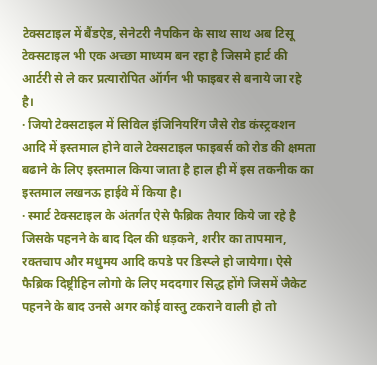टेक्सटाइल में बैंडऐड, सेनेटरी नैपकिन के साथ साथ अब टिसू टेक्सटाइल भी एक अच्छा माध्यम बन रहा है जिसमे हार्ट की आर्टरी से ले कर प्रत्यारोपित ऑर्गन भी फाइबर से बनाये जा रहे है।
· जियो टेक्सटाइल में सिविल इंजिनियरिंग जैसे रोड कंस्ट्रक्शन आदि में इस्तमाल होने वाले टेक्सटाइल फाइबर्स को रोड की क्षमता बढाने के लिए इस्तमाल किया जाता है हाल ही में इस तकनीक का इस्तमाल लखनऊ हाईवे में किया है।
· स्मार्ट टेक्सटाइल के अंतर्गत ऐसे फैब्रिक तैयार किये जा रहे है जिसके पहनने के बाद दिल की धड़कने, शरीर का तापमान, रक्तचाप और मधुमय आदि कपडे पर डिस्प्ले हो जायेगा। ऐसे फैब्रिक दिष्ट्रीहिन लोगो के लिए मददगार सिद्ध होंगे जिसमें जैकेट पहनने के बाद उनसे अगर कोई वास्तु टकराने वाली हो तो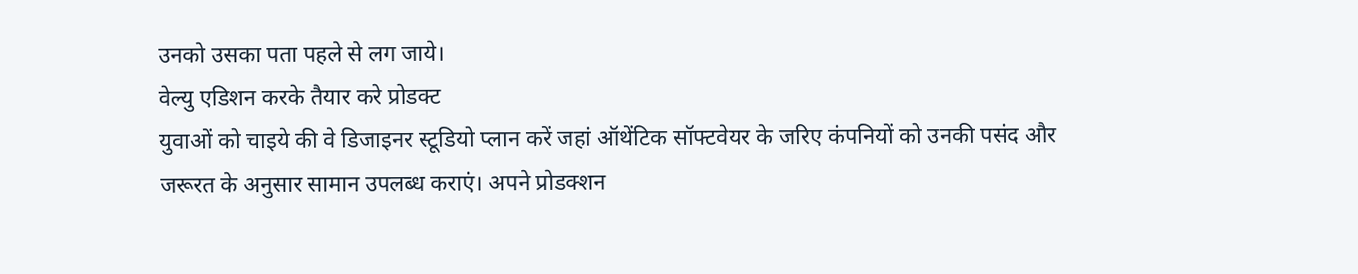उनको उसका पता पहले से लग जाये।
वेल्यु एडिशन करके तैयार करे प्रोडक्ट
युवाओं को चाइये की वे डिजाइनर स्टूडियो प्लान करें जहां ऑथेंटिक सॉफ्टवेयर के जरिए कंपनियों को उनकी पसंद और जरूरत के अनुसार सामान उपलब्ध कराएं। अपने प्रोडक्शन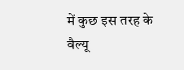में कुछ इस तरह के वैल्यू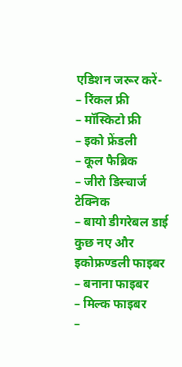एडिशन जरूर करें-
– रिंकल फ्री
– मॉस्किटो फ्री
– इको फ्रेंडली
– कूल फैब्रिक
– जीरो डिस्चार्ज टेक्निक
– बायो डीगरेबल डाई
कुछ नए और इकोफ्रण्डली फाइबर
– बनाना फाइबर
– मिल्क फाइबर
–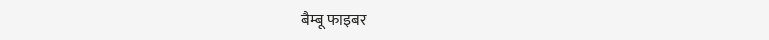बैम्बू फाइबर